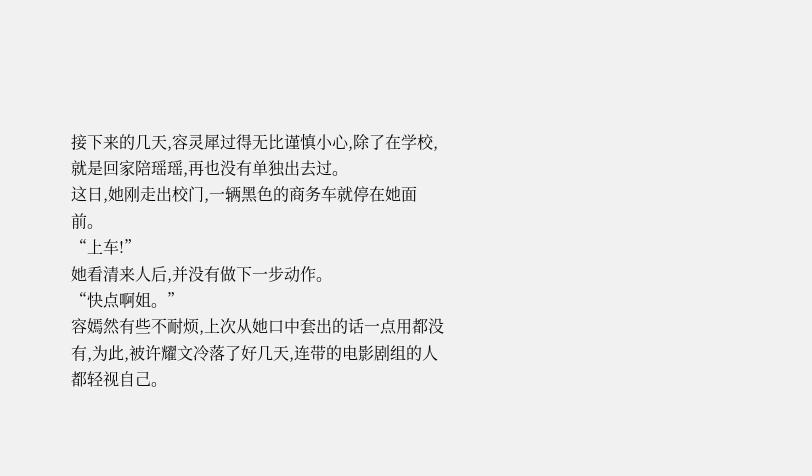接下来的几天,容灵犀过得无比谨慎小心,除了在学校,就是回家陪瑶瑶,再也没有单独出去过。
这日,她刚走出校门,一辆黑色的商务车就停在她面前。
“上车!”
她看清来人后,并没有做下一步动作。
“快点啊姐。”
容嫣然有些不耐烦,上次从她口中套出的话一点用都没有,为此,被许耀文冷落了好几天,连带的电影剧组的人都轻视自己。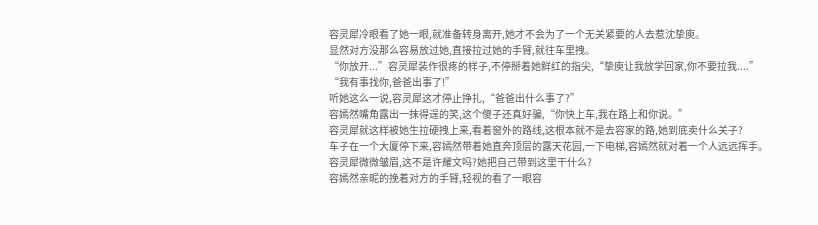容灵犀冷眼看了她一眼,就准备转身离开,她才不会为了一个无关紧要的人去惹沈挚庾。
显然对方没那么容易放过她,直接拉过她的手臂,就往车里拽。
“你放开...”容灵犀装作很疼的样子,不停掰着她鲜红的指尖,“挚庾让我放学回家,你不要拉我....”
“我有事找你,爸爸出事了!”
听她这么一说,容灵犀这才停止挣扎,“爸爸出什么事了?”
容嫣然嘴角露出一抹得逞的笑,这个傻子还真好骗,“你快上车,我在路上和你说。”
容灵犀就这样被她生拉硬拽上来,看着窗外的路线,这根本就不是去容家的路,她到底卖什么关子?
车子在一个大厦停下来,容嫣然带着她直奔顶层的露天花园,一下电梯,容嫣然就对着一个人远远挥手。
容灵犀微微皱眉,这不是许耀文吗?她把自己带到这里干什么?
容嫣然亲昵的挽着对方的手臂,轻视的看了一眼容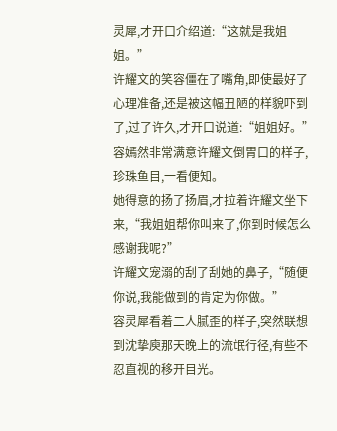灵犀,才开口介绍道:“这就是我姐姐。”
许耀文的笑容僵在了嘴角,即使最好了心理准备,还是被这幅丑陋的样貌吓到了,过了许久,才开口说道:“姐姐好。”
容嫣然非常满意许耀文倒胃口的样子,珍珠鱼目,一看便知。
她得意的扬了扬眉,才拉着许耀文坐下来,“我姐姐帮你叫来了,你到时候怎么感谢我呢?”
许耀文宠溺的刮了刮她的鼻子,“随便你说,我能做到的肯定为你做。”
容灵犀看着二人腻歪的样子,突然联想到沈挚庾那天晚上的流氓行径,有些不忍直视的移开目光。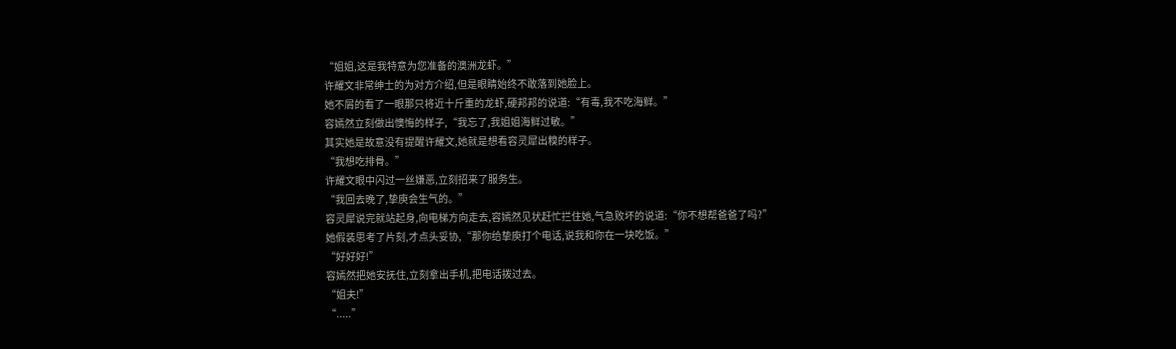“姐姐,这是我特意为您准备的澳洲龙虾。”
许耀文非常绅士的为对方介绍,但是眼睛始终不敢落到她脸上。
她不屑的看了一眼那只将近十斤重的龙虾,硬邦邦的说道:“有毒,我不吃海鲜。”
容嫣然立刻做出懊悔的样子,“我忘了,我姐姐海鲜过敏。”
其实她是故意没有提醒许耀文,她就是想看容灵犀出糗的样子。
“我想吃排骨。”
许耀文眼中闪过一丝嫌恶,立刻招来了服务生。
“我回去晚了,挚庾会生气的。”
容灵犀说完就站起身,向电梯方向走去,容嫣然见状赶忙拦住她,气急败坏的说道:“你不想帮爸爸了吗?”
她假装思考了片刻,才点头妥协,“那你给挚庾打个电话,说我和你在一块吃饭。”
“好好好!”
容嫣然把她安抚住,立刻拿出手机,把电话拨过去。
“姐夫!”
“.....”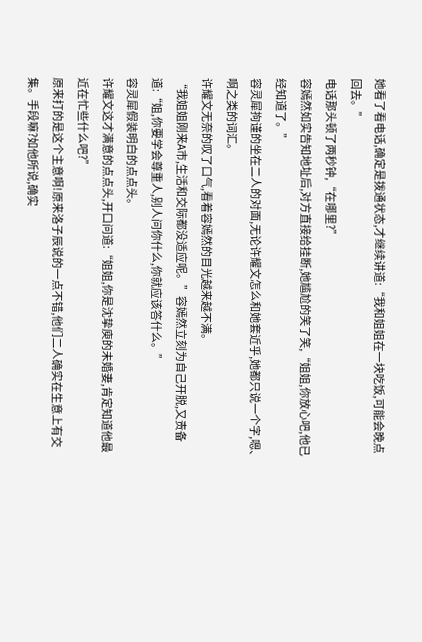她看了看电话,确定是拨通状态,才继续讲道:“我和姐姐在一块吃饭,可能会晚点回去。”
电话那头顿了两秒钟,“在哪里?”
容嫣然如实告知地址后,对方直接给挂断,她尴尬的笑了笑,“姐姐,你放心吧,他已经知道了。”
容灵犀拘谨的坐在二人的对面,无论许耀文怎么和她套近乎,她都只说一个字,嗯、啊之类的词汇。
许耀文无奈的叹了口气,看着容嫣然的目光越来越不满。
“我姐姐刚来A市,生活和交际都没适应呢。”容嫣然立刻为自己开脱,又责备道:“姐,你要学会尊重人,别人问你什么,你就应该答什么。”
容灵犀假装明白的点点头。
许耀文这才满意的点点头,开口问道:“姐姐,你是沈挚庾的未婚妻,肯定知道他最近在忙些什么吧?”
原来打的是这个主意啊!原来洛子辰说的一点不错,他们二人确实在生意上有交集。手段嘛?如他所说,确实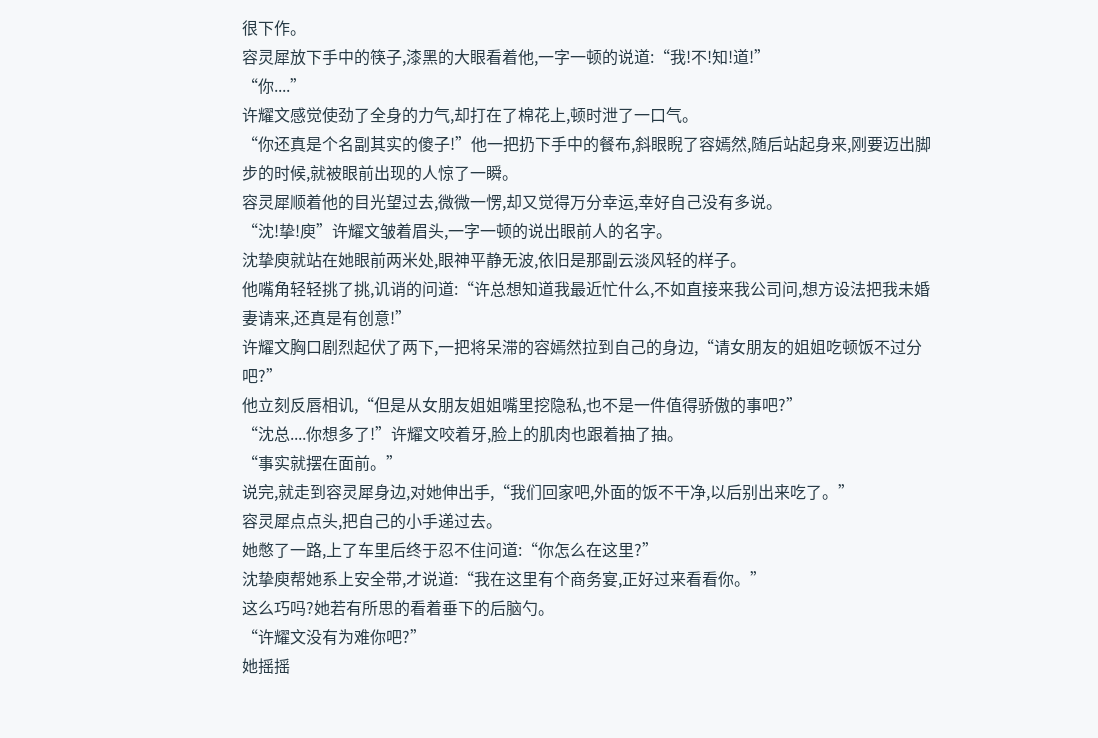很下作。
容灵犀放下手中的筷子,漆黑的大眼看着他,一字一顿的说道:“我!不!知!道!”
“你....”
许耀文感觉使劲了全身的力气,却打在了棉花上,顿时泄了一口气。
“你还真是个名副其实的傻子!”他一把扔下手中的餐布,斜眼睨了容嫣然,随后站起身来,刚要迈出脚步的时候,就被眼前出现的人惊了一瞬。
容灵犀顺着他的目光望过去,微微一愣,却又觉得万分幸运,幸好自己没有多说。
“沈!挚!庾”许耀文皱着眉头,一字一顿的说出眼前人的名字。
沈挚庾就站在她眼前两米处,眼神平静无波,依旧是那副云淡风轻的样子。
他嘴角轻轻挑了挑,讥诮的问道:“许总想知道我最近忙什么,不如直接来我公司问,想方设法把我未婚妻请来,还真是有创意!”
许耀文胸口剧烈起伏了两下,一把将呆滞的容嫣然拉到自己的身边,“请女朋友的姐姐吃顿饭不过分吧?”
他立刻反唇相讥,“但是从女朋友姐姐嘴里挖隐私,也不是一件值得骄傲的事吧?”
“沈总....你想多了!”许耀文咬着牙,脸上的肌肉也跟着抽了抽。
“事实就摆在面前。”
说完,就走到容灵犀身边,对她伸出手,“我们回家吧,外面的饭不干净,以后别出来吃了。”
容灵犀点点头,把自己的小手递过去。
她憋了一路,上了车里后终于忍不住问道:“你怎么在这里?”
沈挚庾帮她系上安全带,才说道:“我在这里有个商务宴,正好过来看看你。”
这么巧吗?她若有所思的看着垂下的后脑勺。
“许耀文没有为难你吧?”
她摇摇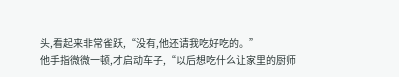头,看起来非常雀跃,“没有,他还请我吃好吃的。”
他手指微微一顿,才启动车子,“以后想吃什么让家里的厨师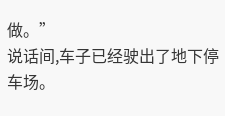做。”
说话间,车子已经驶出了地下停车场。